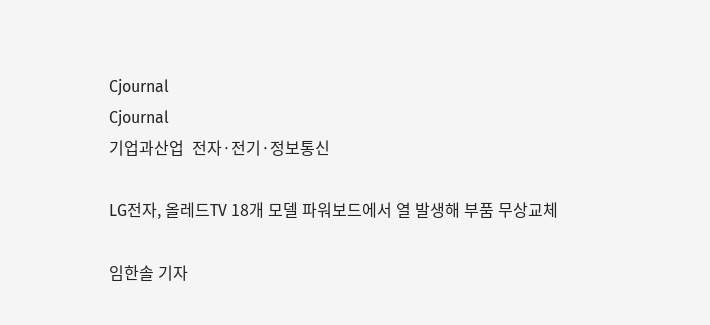Cjournal
Cjournal
기업과산업  전자·전기·정보통신

LG전자, 올레드TV 18개 모델 파워보드에서 열 발생해 부품 무상교체

임한솔 기자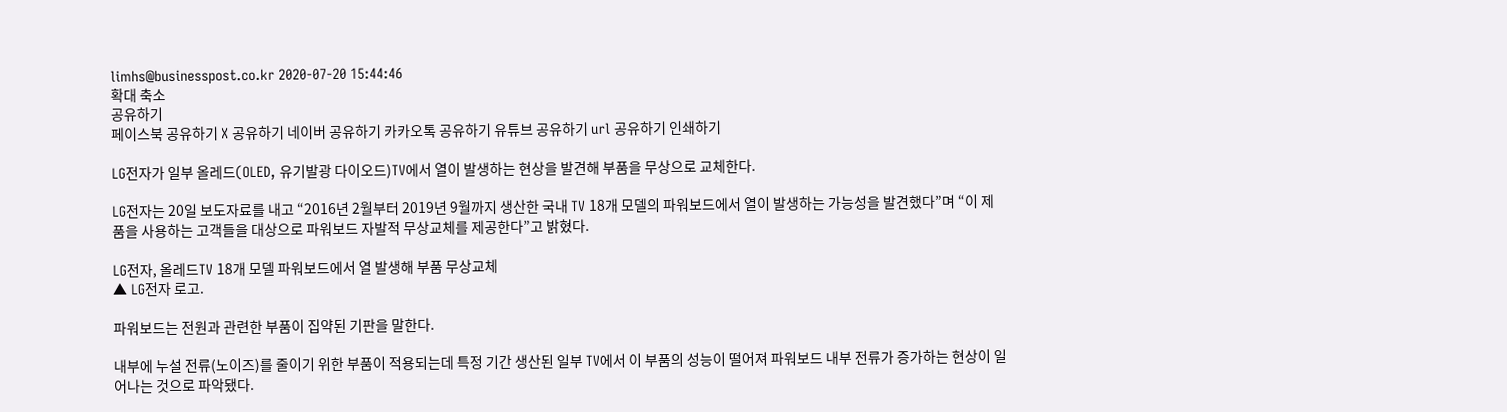limhs@businesspost.co.kr 2020-07-20 15:44:46
확대 축소
공유하기
페이스북 공유하기 X 공유하기 네이버 공유하기 카카오톡 공유하기 유튜브 공유하기 url 공유하기 인쇄하기

LG전자가 일부 올레드(OLED, 유기발광 다이오드)TV에서 열이 발생하는 현상을 발견해 부품을 무상으로 교체한다.

LG전자는 20일 보도자료를 내고 “2016년 2월부터 2019년 9월까지 생산한 국내 TV 18개 모델의 파워보드에서 열이 발생하는 가능성을 발견했다”며 “이 제품을 사용하는 고객들을 대상으로 파워보드 자발적 무상교체를 제공한다”고 밝혔다.

LG전자, 올레드TV 18개 모델 파워보드에서 열 발생해 부품 무상교체
▲ LG전자 로고.

파워보드는 전원과 관련한 부품이 집약된 기판을 말한다.

내부에 누설 전류(노이즈)를 줄이기 위한 부품이 적용되는데 특정 기간 생산된 일부 TV에서 이 부품의 성능이 떨어져 파워보드 내부 전류가 증가하는 현상이 일어나는 것으로 파악됐다.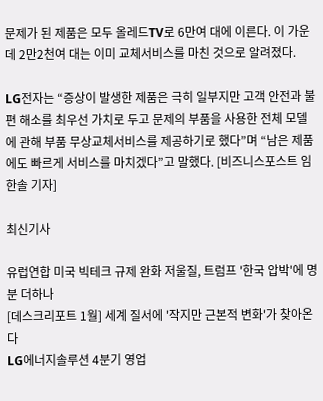문제가 된 제품은 모두 올레드TV로 6만여 대에 이른다. 이 가운데 2만2천여 대는 이미 교체서비스를 마친 것으로 알려졌다.

LG전자는 “증상이 발생한 제품은 극히 일부지만 고객 안전과 불편 해소를 최우선 가치로 두고 문제의 부품을 사용한 전체 모델에 관해 부품 무상교체서비스를 제공하기로 했다”며 “남은 제품에도 빠르게 서비스를 마치겠다”고 말했다. [비즈니스포스트 임한솔 기자]

최신기사

유럽연합 미국 빅테크 규제 완화 저울질, 트럼프 '한국 압박'에 명분 더하나
[데스크리포트 1월] 세계 질서에 '작지만 근본적 변화'가 찾아온다
LG에너지솔루션 4분기 영업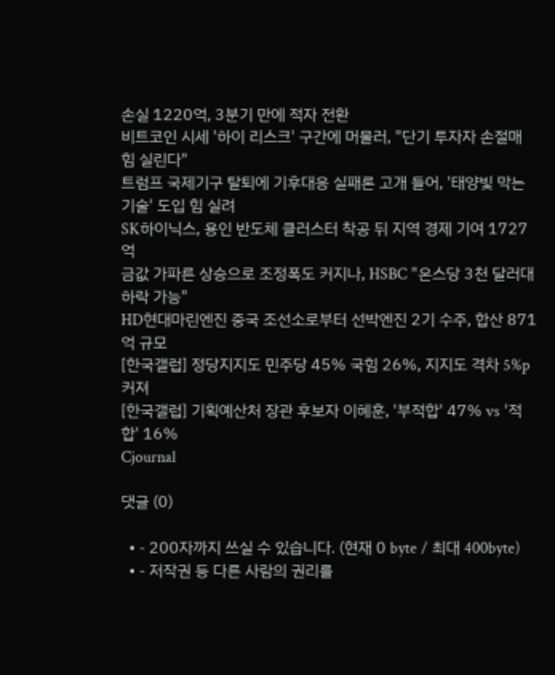손실 1220억, 3분기 만에 적자 전환
비트코인 시세 '하이 리스크' 구간에 머물러, "단기 투자자 손절매 힘 실린다"
트럼프 국제기구 탈퇴에 기후대응 실패론 고개 들어, '태양빛 막는 기술' 도입 힘 실려
SK하이닉스, 용인 반도체 클러스터 착공 뒤 지역 경제 기여 1727억
금값 가파른 상승으로 조정폭도 커지나, HSBC "온스당 3천 달러대 하락 가능"
HD현대마린엔진 중국 조선소로부터 선박엔진 2기 수주, 합산 871억 규모
[한국갤럽] 정당지지도 민주당 45% 국힘 26%, 지지도 격차 5%p 커져
[한국갤럽] 기획예산처 장관 후보자 이혜훈, '부적합' 47% vs '적합' 16%
Cjournal

댓글 (0)

  • - 200자까지 쓰실 수 있습니다. (현재 0 byte / 최대 400byte)
  • - 저작권 등 다른 사람의 권리를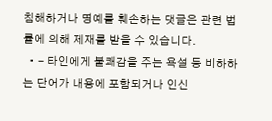침해하거나 명예를 훼손하는 댓글은 관련 법률에 의해 제재를 받을 수 있습니다.
  • - 타인에게 불쾌감을 주는 욕설 등 비하하는 단어가 내용에 포함되거나 인신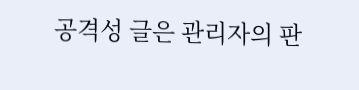공격성 글은 관리자의 판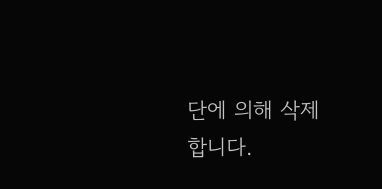단에 의해 삭제 합니다.